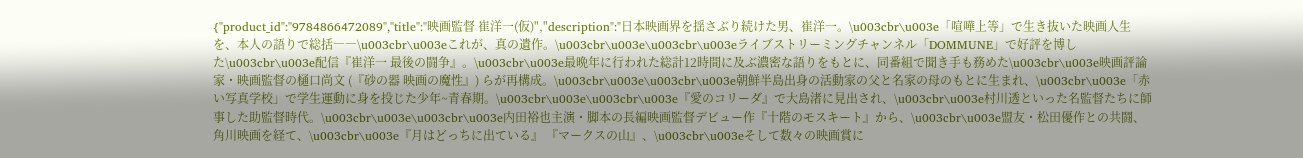{"product_id":"9784866472089","title":"映画監督 崔洋一(仮)","description":"日本映画界を揺さぶり続けた男、崔洋一。\u003cbr\u003e「喧嘩上等」で生き抜いた映画人生を、本人の語りで総括――\u003cbr\u003eこれが、真の遺作。\u003cbr\u003e\u003cbr\u003eライブストリーミングチャンネル「DOMMUNE」で好評を博した\u003cbr\u003e配信『崔洋一 最後の闘争』。\u003cbr\u003e最晩年に行われた総計12時間に及ぶ濃密な語りをもとに、同番組で聞き手も務めた\u003cbr\u003e映画評論家・映画監督の樋口尚文 (『砂の器 映画の魔性』) らが再構成。\u003cbr\u003e\u003cbr\u003e朝鮮半島出身の活動家の父と名家の母のもとに生まれ、\u003cbr\u003e「赤い写真学校」で学生運動に身を投じた少年~青春期。\u003cbr\u003e\u003cbr\u003e『愛のコリーダ』で大島渚に見出され、\u003cbr\u003e村川透といった名監督たちに師事した助監督時代。\u003cbr\u003e\u003cbr\u003e内田裕也主演・脚本の長編映画監督デビュー作『十階のモスキート』から、\u003cbr\u003e盟友・松田優作との共闘、角川映画を経て、\u003cbr\u003e『月はどっちに出ている』 『マークスの山』、\u003cbr\u003eそして数々の映画賞に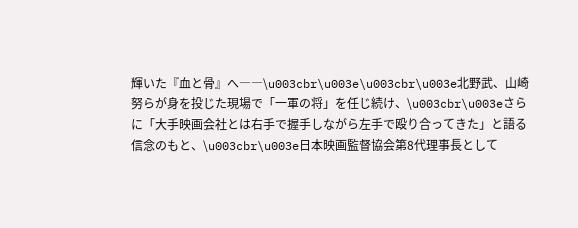輝いた『血と骨』へ――\u003cbr\u003e\u003cbr\u003e北野武、山崎努らが身を投じた現場で「一軍の将」を任じ続け、\u003cbr\u003eさらに「大手映画会社とは右手で握手しながら左手で殴り合ってきた」と語る信念のもと、\u003cbr\u003e日本映画監督協会第8代理事長として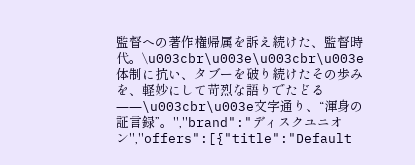監督への著作権帰属を訴え続けた、監督時代。\u003cbr\u003e\u003cbr\u003e体制に抗い、タブーを破り続けたその歩みを、軽妙にして苛烈な語りでたどる――\u003cbr\u003e文字通り、“渾身の証言録”。","brand":"ディスクユニオン","offers":[{"title":"Default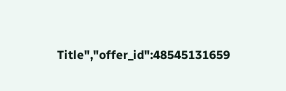Title","offer_id":48545131659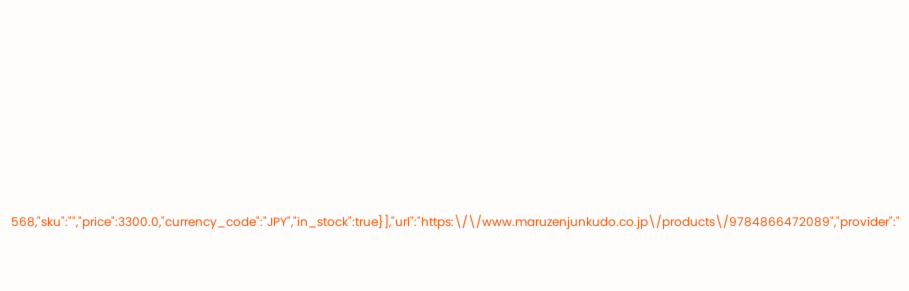568,"sku":"","price":3300.0,"currency_code":"JPY","in_stock":true}],"url":"https:\/\/www.maruzenjunkudo.co.jp\/products\/9784866472089","provider":"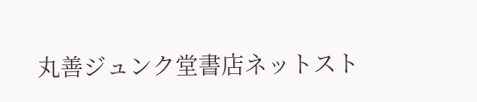丸善ジュンク堂書店ネットスト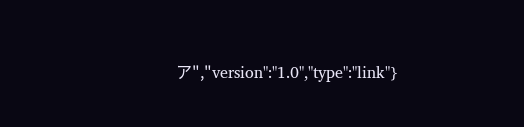ア","version":"1.0","type":"link"}